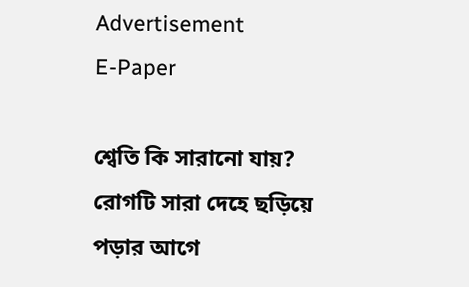Advertisement
E-Paper

শ্বেতি কি সারানো যায়? রোগটি সারা দেহে ছড়িয়ে পড়ার আগে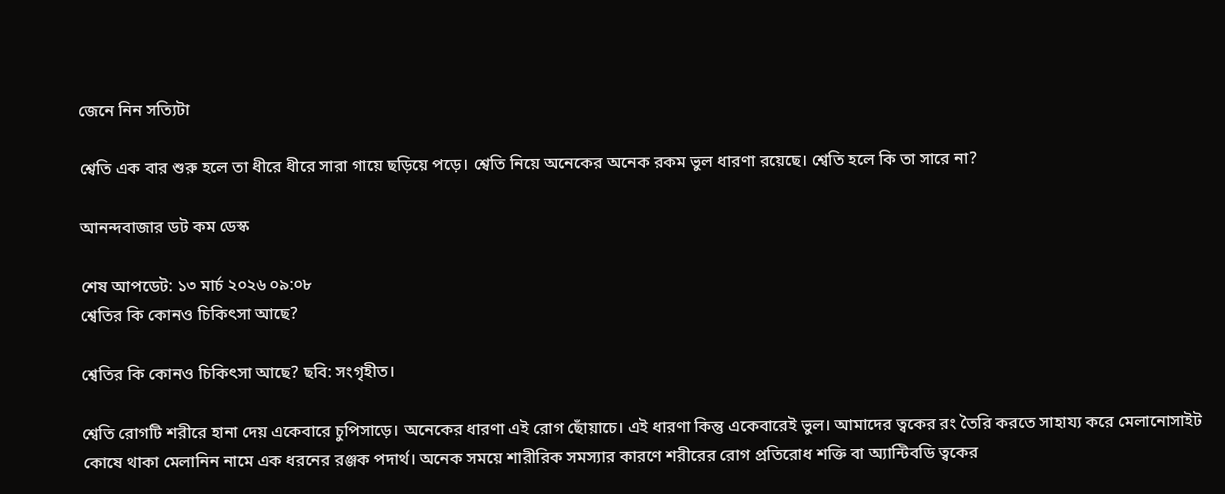জেনে নিন সত্যিটা

শ্বেতি এক বার শুরু হলে তা ধীরে ধীরে সারা গায়ে ছড়িয়ে পড়ে। শ্বেতি নিয়ে অনেকের অনেক রকম ভুল ধারণা রয়েছে। শ্বেতি হলে কি তা সারে না?

আনন্দবাজার ডট কম ডেস্ক

শেষ আপডেট: ১৩ মার্চ ২০২৬ ০৯:০৮
শ্বেতির কি কোনও চিকিৎসা আছে?

শ্বেতির কি কোনও চিকিৎসা আছে? ছবি: সংগৃহীত।

শ্বেতি রোগটি শরীরে হানা দেয় একেবারে চুপিসাড়ে। অনেকের ধারণা এই রোগ ছোঁয়াচে। এই ধারণা কিন্তু একেবারেই ভুল। আমাদের ত্বকের রং তৈরি করতে সাহায্য করে মেলানোসাইট কোষে থাকা মেলানিন নামে এক ধরনের রঞ্জক পদার্থ। অনেক সময়ে শারীরিক সমস্যার কারণে শরীরের রোগ প্রতিরোধ শক্তি বা অ্যান্টিবডি ত্বকের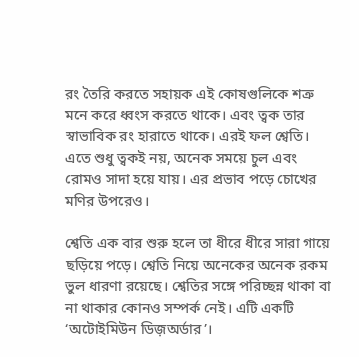রং তৈরি করতে সহায়ক এই কোষগুলিকে শত্রু মনে করে ধ্বংস করতে থাকে। এবং ত্বক তার স্বাভাবিক রং হারাতে থাকে। এরই ফল শ্বেতি। এতে শুধু ত্বকই নয়, অনেক সময়ে চুল এবং রোমও সাদা হয়ে যায়। এর প্রভাব পড়ে চোখের মণির উপরেও।

শ্বেতি এক বার শুরু হলে তা ধীরে ধীরে সারা গায়ে ছড়িয়ে পড়ে। শ্বেতি নিয়ে অনেকের অনেক রকম ভুল ধারণা রয়েছে। শ্বেতির সঙ্গে পরিচ্ছন্ন থাকা বা না থাকার কোনও সম্পর্ক নেই। এটি একটি ‘অটোইমিউন ডিজ়অর্ডার’।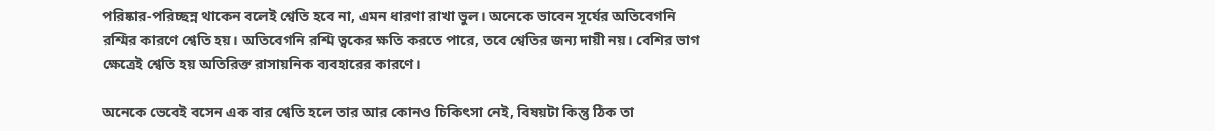পরিষ্কার-পরিচ্ছন্ন থাকেন বলেই শ্বেতি হবে না, এমন ধারণা রাখা ভুল। অনেকে ভাবেন সূর্যের অতিবেগনি রশ্মির কারণে শ্বেতি হয়। অতিবেগনি রশ্মি ত্বকের ক্ষতি করতে পারে, তবে শ্বেতির জন্য দায়ী নয়। বেশির ভাগ ক্ষেত্রেই শ্বেতি হয় অতিরিক্ত রাসায়নিক ব্যবহারের কারণে।

অনেকে ভেবেই বসেন এক বার শ্বেতি হলে তার আর কোনও চিকিৎসা নেই, বিষয়টা কিন্তু ঠিক তা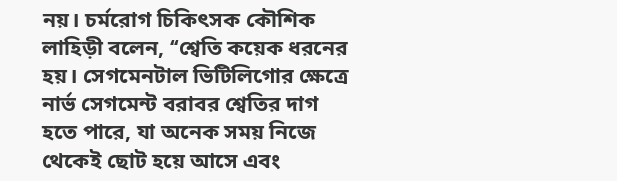নয়। চর্মরোগ চিকিৎসক কৌশিক লাহিড়ী বলেন, ‘‘শ্বেতি কয়েক ধরনের হয়। সেগমেনটাল ভিটিলিগোর ক্ষেত্রে নার্ভ সেগমেন্ট বরাবর শ্বেতির দাগ হতে পারে, যা অনেক সময় নিজে থেকেই ছোট হয়ে আসে এবং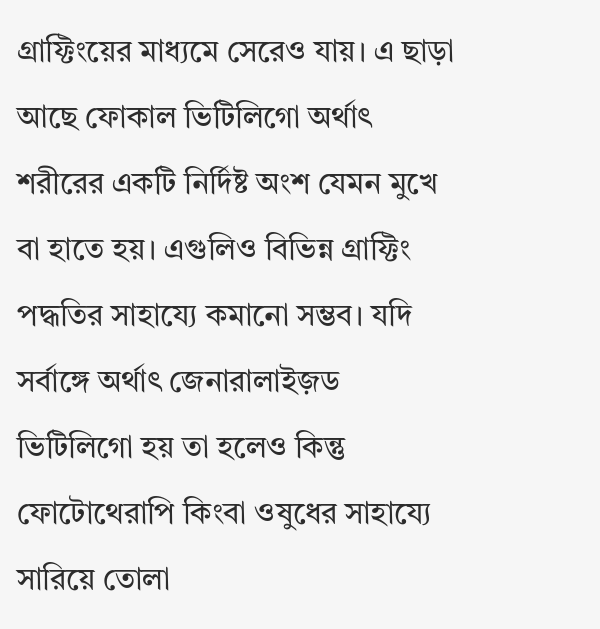গ্রাফ্টিংয়ের মাধ্যমে সেরেও যায়। এ ছাড়া আছে ফোকাল ভিটিলিগো অর্থাৎ শরীরের একটি নির্দিষ্ট অংশ যেমন মুখে বা হাতে হয়। এগুলিও বিভিন্ন গ্রাফ্টিং পদ্ধতির সাহায্যে কমানো সম্ভব। যদি সর্বাঙ্গে অর্থাৎ জেনারালাইজ়ড ভিটিলিগো হয় তা হলেও কিন্তু ফোটোথেরাপি কিংবা ওষুধের সাহায্যে সারিয়ে তোলা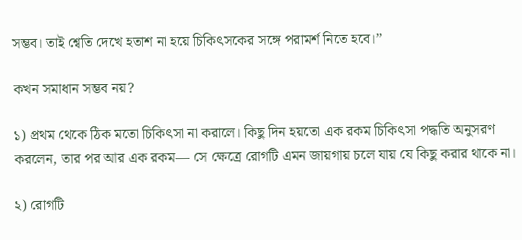সম্ভব। তাই শ্বেতি দেখে হতাশ না হয়ে চিকিৎসকের সঙ্গে পরামর্শ নিতে হবে।’’

কখন সমাধান সম্ভব নয়?

১) প্রথম থেকে ঠিক মতো চিকিৎসা না করালে। কিছু দিন হয়তো এক রকম চিকিৎসা পদ্ধতি অনুসরণ করলেন, তার পর আর এক রকম— সে ক্ষেত্রে রোগটি এমন জায়গায় চলে যায় যে কিছু করার থাকে না।

২) রোগটি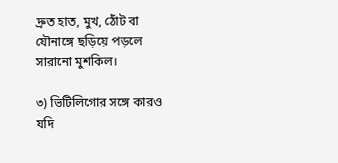দ্রুত হাত, মুখ, ঠোঁট বা যৌনাঙ্গে ছড়িয়ে পড়লে সারানো মুশকিল।

৩) ভিটিলিগোর সঙ্গে কারও যদি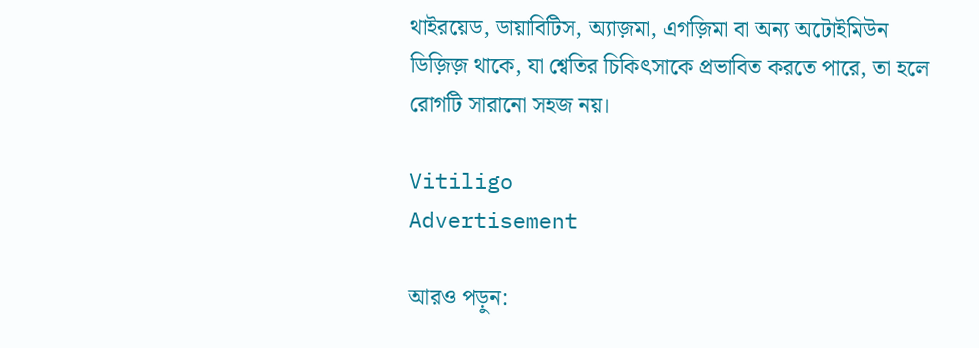থাইরয়েড, ডায়াবিটিস, অ্যাজ়মা, এগজ়িমা বা অন্য অটোইমিউন ডিজ়িজ় থাকে, যা শ্বেতির চিকিৎসাকে প্রভাবিত করতে পারে, তা হলে রোগটি সারানো সহজ নয়।

Vitiligo
Advertisement

আরও পড়ুন: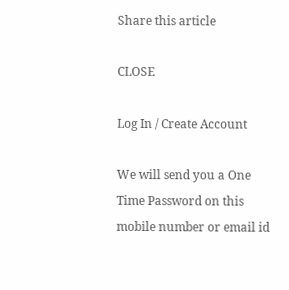Share this article

CLOSE

Log In / Create Account

We will send you a One Time Password on this mobile number or email id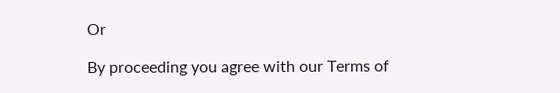Or

By proceeding you agree with our Terms of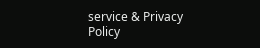service & Privacy Policy